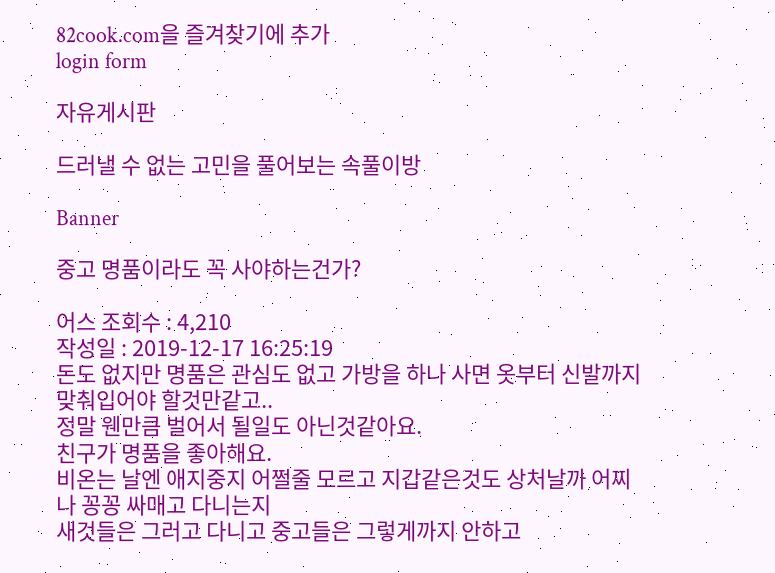82cook.com을 즐겨찾기에 추가
login form

자유게시판

드러낼 수 없는 고민을 풀어보는 속풀이방

Banner

중고 명품이라도 꼭 사야하는건가?

어스 조회수 : 4,210
작성일 : 2019-12-17 16:25:19
돈도 없지만 명품은 관심도 없고 가방을 하나 사면 옷부터 신발까지맞춰입어야 할것만같고..
정말 웬만큼 벌어서 될일도 아닌것같아요.
친구가 명품을 좋아해요.
비온는 날엔 애지중지 어쩔줄 모르고 지갑같은것도 상처날까 어찌나 꽁꽁 싸매고 다니는지
새것들은 그러고 다니고 중고들은 그렇게까지 안하고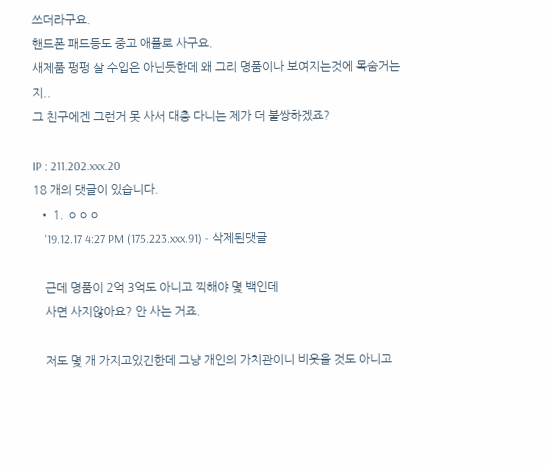쓰더라구요.
핸드폰 패드등도 중고 애플로 사구요.
새제품 펑펑 살 수입은 아닌듯한데 왜 그리 명품이나 보여지는것에 목숨거는지..
그 친구에겐 그런거 못 사서 대충 다니는 제가 더 불쌍하겠죠?

IP : 211.202.xxx.20
18 개의 댓글이 있습니다.
  • 1. ㅇㅇㅇ
    '19.12.17 4:27 PM (175.223.xxx.91) - 삭제된댓글

    근데 명품이 2억 3억도 아니고 끽해야 몇 백인데
    사면 사지않아요? 안 사는 거죠.

    저도 몇 개 가지고있긴한데 그냥 개인의 가치관이니 비웃을 것도 아니고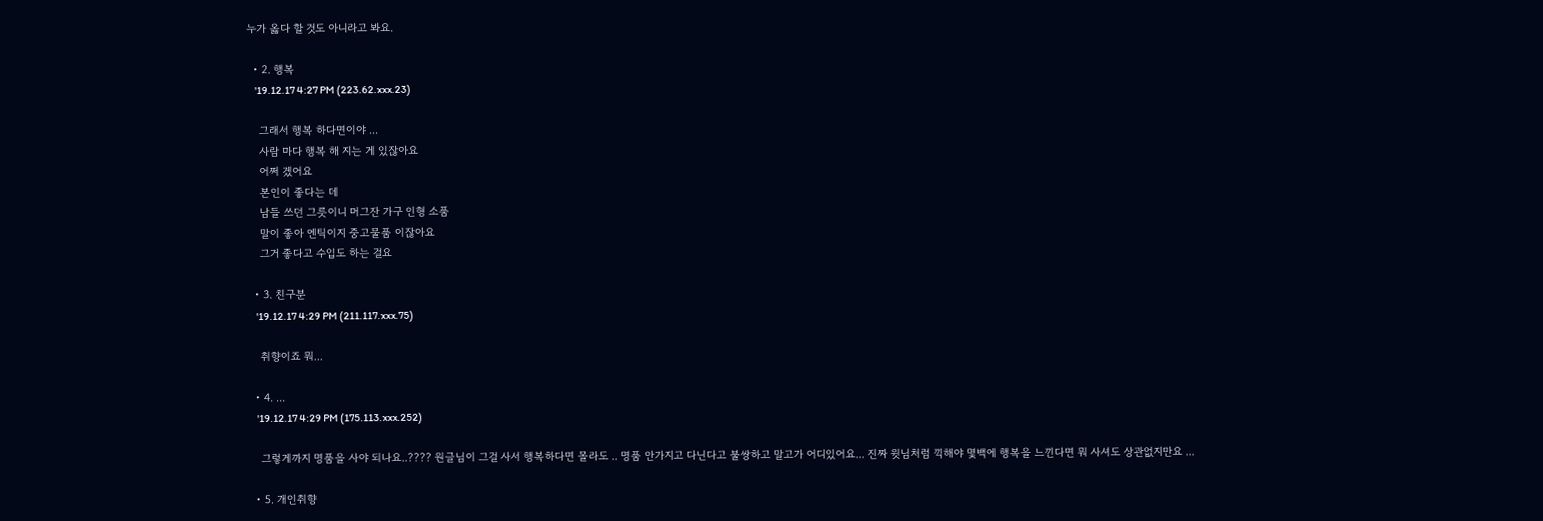누가 옳다 할 것도 아니라고 봐요.

  • 2. 행복
    '19.12.17 4:27 PM (223.62.xxx.23)

    그래서 행복 하다면이야 ...
    사람 마다 행복 해 지는 게 있잖아요
    어쩌 겠어요
    본인이 좋다는 데
    남들 쓰던 그릇이니 머그잔 가구 인형 소품
    말이 좋아 엔틱이지 중고물품 이잖아요
    그거 좋다고 수입도 하는 걸요

  • 3. 친구분
    '19.12.17 4:29 PM (211.117.xxx.75)

    취향이죠 뭐...

  • 4. ...
    '19.12.17 4:29 PM (175.113.xxx.252)

    그렇게까지 명품을 사야 되나요..???? 원글님이 그걸 사서 행복하다면 몰라도 .. 명품 안가지고 다닌다고 불쌍하고 말고가 어디있어요... 진짜 윗님처럼 끽해야 몇백에 행복을 느낀다면 뭐 사셔도 상관없지만요 ...

  • 5. 개인취향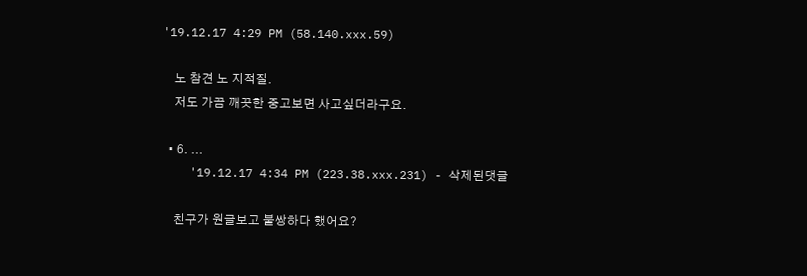'19.12.17 4:29 PM (58.140.xxx.59)

    노 참견 노 지적질.
    저도 가끔 깨끗한 중고보면 사고싶더라구요.

  • 6. ...
    '19.12.17 4:34 PM (223.38.xxx.231) - 삭제된댓글

    친구가 원글보고 불쌍하다 했어요?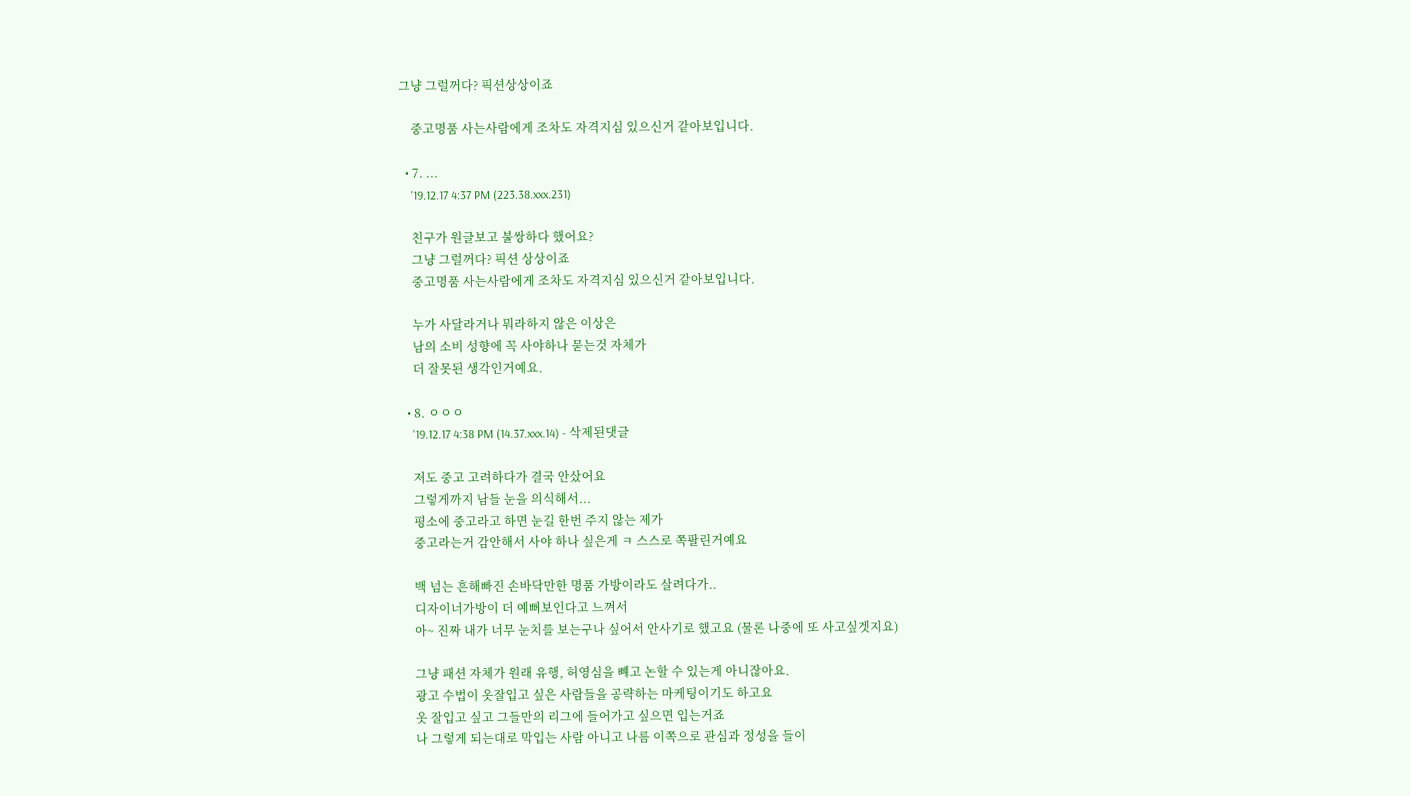그냥 그럴꺼다? 픽션상상이죠

    중고명품 사는사람에게 조차도 자격지심 있으신거 같아보입니다.

  • 7. ...
    '19.12.17 4:37 PM (223.38.xxx.231)

    친구가 원글보고 불쌍하다 했어요?
    그냥 그럴꺼다? 픽션 상상이죠
    중고명품 사는사람에게 조차도 자격지심 있으신거 같아보입니다.

    누가 사달라거나 뭐라하지 않은 이상은
    남의 소비 성향에 꼭 사야하나 묻는것 자체가
    더 잘못된 생각인거예요.

  • 8. ㅇㅇㅇ
    '19.12.17 4:38 PM (14.37.xxx.14) - 삭제된댓글

    저도 중고 고려하다가 결국 안샀어요
    그렇게까지 남들 눈을 의식해서...
    평소에 중고라고 하면 눈길 한번 주지 않는 제가
    중고라는거 감안해서 사야 하나 싶은게 ㅋ 스스로 쪽팔린거예요

    백 넘는 흔해빠진 손바닥만한 명품 가방이라도 살려다가..
    디자이너가방이 더 예뻐보인다고 느껴서
    아~ 진짜 내가 너무 눈치를 보는구나 싶어서 안사기로 했고요 (물론 나중에 또 사고싶겟지요)

    그냥 패션 자체가 원래 유행, 허영심을 뺴고 논할 수 있는게 아니잖아요.
    광고 수법이 옷잘입고 싶은 사람들을 공략하는 마케팅이기도 하고요
    옷 잘입고 싶고 그들만의 리그에 들어가고 싶으면 입는거죠
    나 그렇게 되는대로 막입는 사람 아니고 나름 이쪽으로 관심과 정성을 들이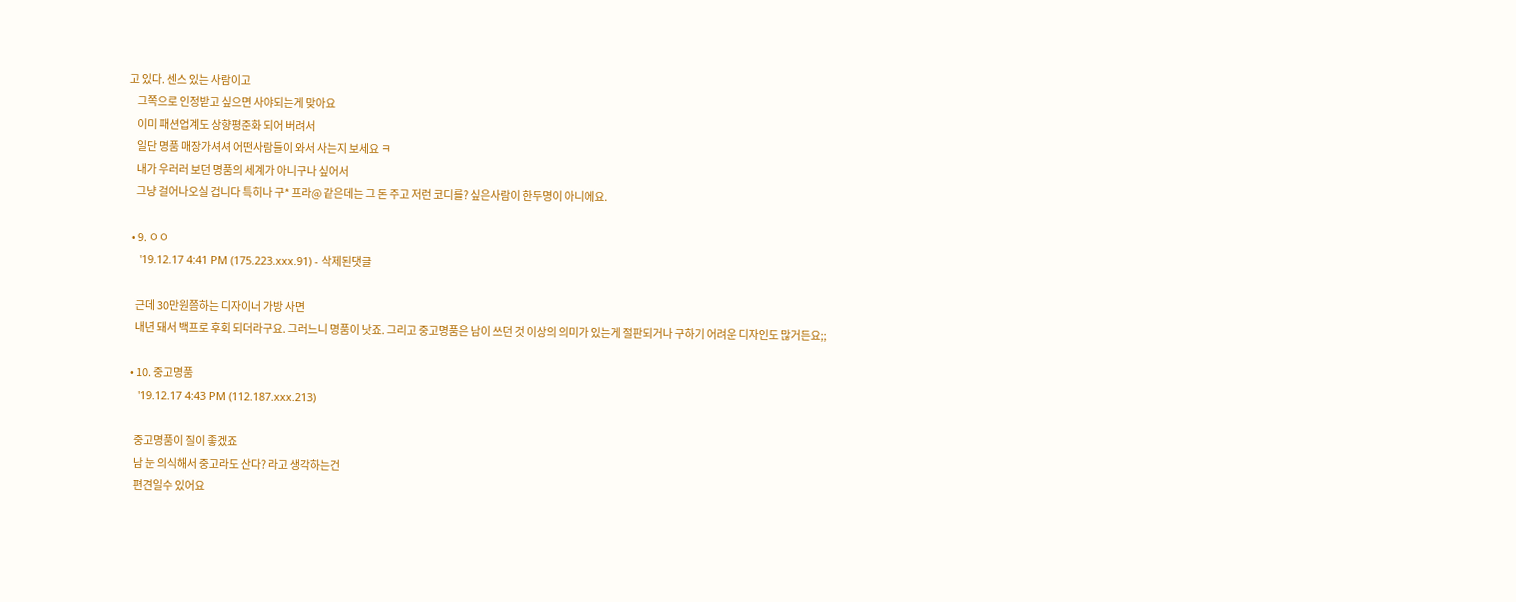고 있다. 센스 있는 사람이고
    그쪽으로 인정받고 싶으면 사야되는게 맞아요
    이미 패션업계도 상향평준화 되어 버려서
    일단 명품 매장가셔셔 어떤사람들이 와서 사는지 보세요 ㅋ
    내가 우러러 보던 명품의 세계가 아니구나 싶어서
    그냥 걸어나오실 겁니다 특히나 구* 프라@ 같은데는 그 돈 주고 저런 코디를? 싶은사람이 한두명이 아니에요.

  • 9. ㅇㅇ
    '19.12.17 4:41 PM (175.223.xxx.91) - 삭제된댓글

    근데 30만원쯤하는 디자이너 가방 사면
    내년 돼서 백프로 후회 되더라구요. 그러느니 명품이 낫죠. 그리고 중고명품은 남이 쓰던 것 이상의 의미가 있는게 절판되거나 구하기 어려운 디자인도 많거든요;;

  • 10. 중고명품
    '19.12.17 4:43 PM (112.187.xxx.213)

    중고명품이 질이 좋겠죠
    남 눈 의식해서 중고라도 산다? 라고 생각하는건
    편견일수 있어요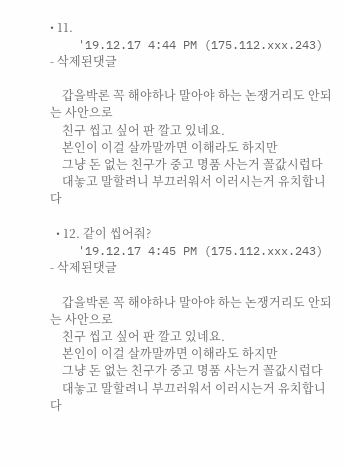• 11.
    '19.12.17 4:44 PM (175.112.xxx.243) - 삭제된댓글

    갑을박론 꼭 해야하나 말아야 하는 논쟁거리도 안되는 사안으로
    친구 씹고 싶어 판 깔고 있네요.
    본인이 이걸 살까말까면 이해라도 하지만
    그냥 돈 없는 친구가 중고 명품 사는거 꼴값시럽다
    대놓고 말할려니 부끄러워서 이러시는거 유치합니다

  • 12. 같이 씹어줘?
    '19.12.17 4:45 PM (175.112.xxx.243) - 삭제된댓글

    갑을박론 꼭 해야하나 말아야 하는 논쟁거리도 안되는 사안으로
    친구 씹고 싶어 판 깔고 있네요.
    본인이 이걸 살까말까면 이해라도 하지만
    그냥 돈 없는 친구가 중고 명품 사는거 꼴값시럽다
    대놓고 말할려니 부끄러워서 이러시는거 유치합니다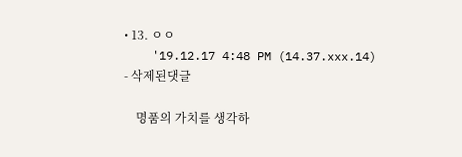• 13. ㅇㅇ
    '19.12.17 4:48 PM (14.37.xxx.14) - 삭제된댓글

    명품의 가치를 생각하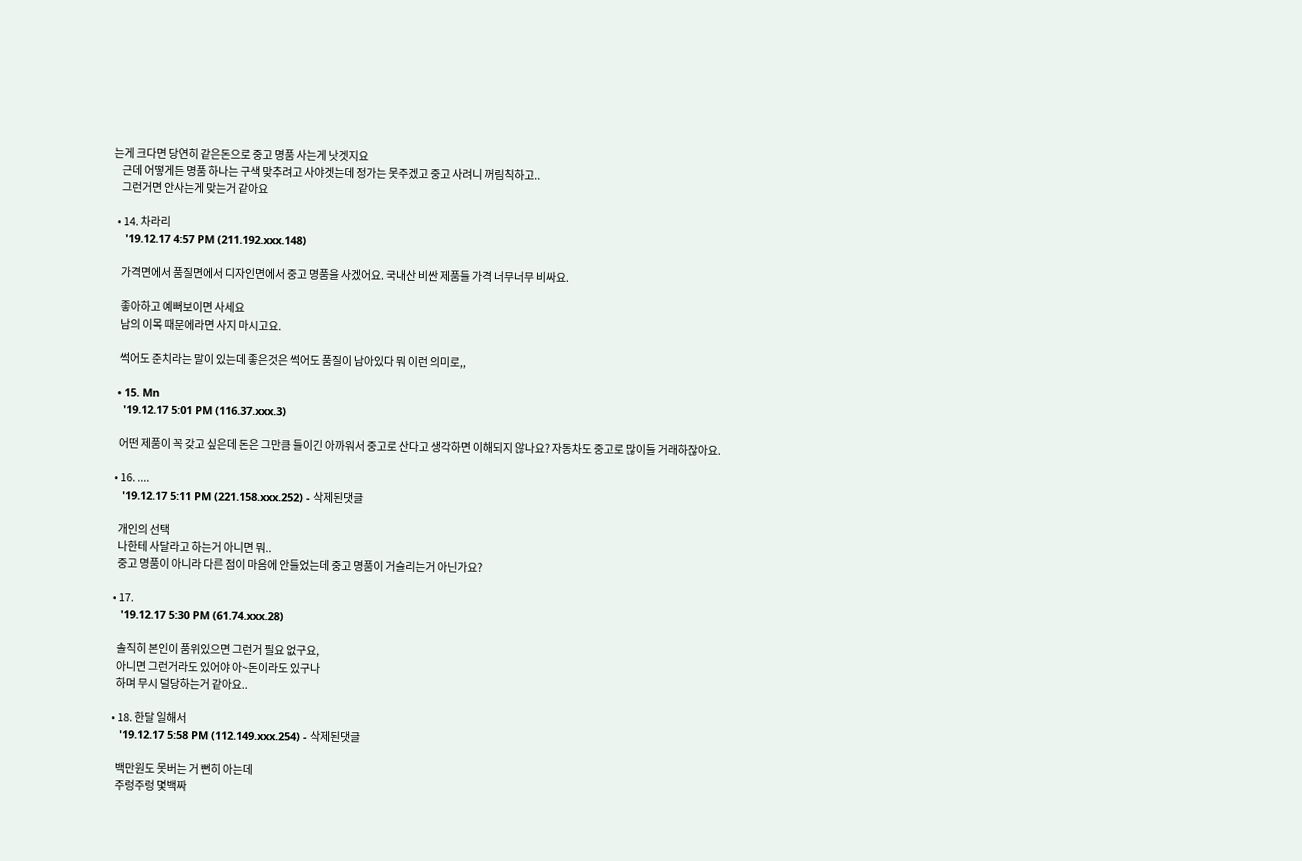는게 크다면 당연히 같은돈으로 중고 명품 사는게 낫겟지요
    근데 어떻게든 명품 하나는 구색 맞추려고 사야겟는데 정가는 못주겠고 중고 사려니 꺼림칙하고..
    그런거면 안사는게 맞는거 같아요

  • 14. 차라리
    '19.12.17 4:57 PM (211.192.xxx.148)

    가격면에서 품질면에서 디자인면에서 중고 명품을 사겠어요. 국내산 비싼 제품들 가격 너무너무 비싸요.

    좋아하고 예뻐보이면 사세요
    남의 이목 때문에라면 사지 마시고요.

    썩어도 준치라는 말이 있는데 좋은것은 썩어도 품질이 남아있다 뭐 이런 의미로,,

  • 15. Mn
    '19.12.17 5:01 PM (116.37.xxx.3)

    어떤 제품이 꼭 갖고 싶은데 돈은 그만큼 들이긴 아까워서 중고로 산다고 생각하면 이해되지 않나요? 자동차도 중고로 많이들 거래하잖아요.

  • 16. ....
    '19.12.17 5:11 PM (221.158.xxx.252) - 삭제된댓글

    개인의 선택
    나한테 사달라고 하는거 아니면 뭐..
    중고 명품이 아니라 다른 점이 마음에 안들었는데 중고 명품이 거슬리는거 아닌가요?

  • 17.
    '19.12.17 5:30 PM (61.74.xxx.28)

    솔직히 본인이 품위있으면 그런거 필요 없구요,
    아니면 그런거라도 있어야 아~돈이라도 있구나
    하며 무시 덜당하는거 같아요..

  • 18. 한달 일해서
    '19.12.17 5:58 PM (112.149.xxx.254) - 삭제된댓글

    백만원도 못버는 거 뻔히 아는데
    주렁주렁 몇백짜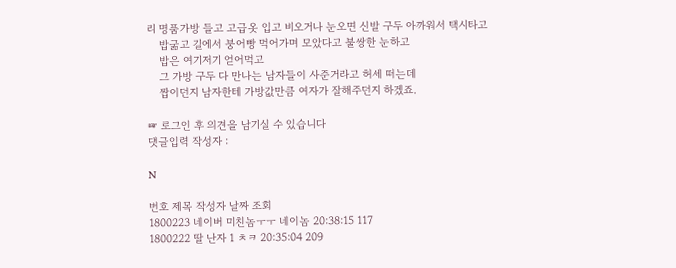리 명품가방 들고 고급옷 입고 비오거나 눈오면 신발 구두 아까워서 택시타고
    밥굶고 길에서 붕어빵 먹어가며 모았다고 불쌍한 눈하고
    밥은 여기저기 얻어먹고
    그 가방 구두 다 만나는 남자들이 사준거라고 허세 떠는데
    짭이던지 남자한테 가방값만큼 여자가 잘해주던지 하겠죠.

☞ 로그인 후 의견을 남기실 수 있습니다
댓글입력 작성자 :

N

번호 제목 작성자 날짜 조회
1800223 네이버 미친놈ㅜㅜ 네이놈 20:38:15 117
1800222 딸 난자 1 ㅊㅋ 20:35:04 209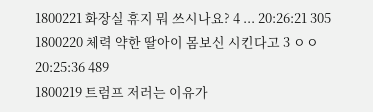1800221 화장실 휴지 뭐 쓰시나요? 4 ... 20:26:21 305
1800220 체력 약한 딸아이 몸보신 시킨다고 3 ㅇㅇ 20:25:36 489
1800219 트럼프 저러는 이유가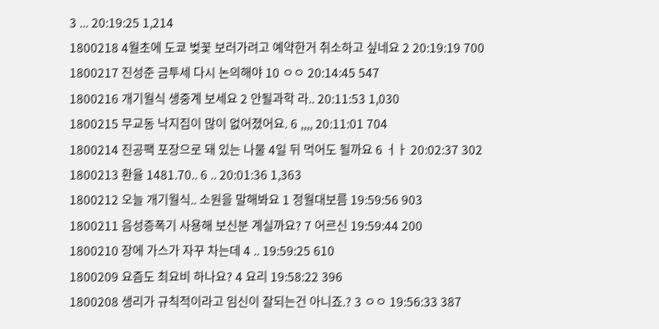3 ... 20:19:25 1,214
1800218 4월초에 도쿄 벚꽃 보러가려고 예약한거 취소하고 싶네요 2 20:19:19 700
1800217 진성준 금투세 다시 논의해야 10 ㅇㅇ 20:14:45 547
1800216 개기월식 생중계 보세요 2 안될과학 라.. 20:11:53 1,030
1800215 무교동 낙지집이 많이 없어졌어요. 6 ,,,, 20:11:01 704
1800214 진공팩 포장으로 돼 있는 나물 4일 뒤 먹어도 될까요 6 ㅓㅏ 20:02:37 302
1800213 환율 1481.70.. 6 .. 20:01:36 1,363
1800212 오늘 개기월식.. 소원을 말해봐요 1 정월대보름 19:59:56 903
1800211 음성증폭기 사용해 보신분 계실까요? 7 어르신 19:59:44 200
1800210 장에 가스가 자꾸 차는데 4 .. 19:59:25 610
1800209 요즘도 최요비 하나요? 4 요리 19:58:22 396
1800208 생리가 규칙적이라고 임신이 잘되는건 아니죠.? 3 ㅇㅇ 19:56:33 387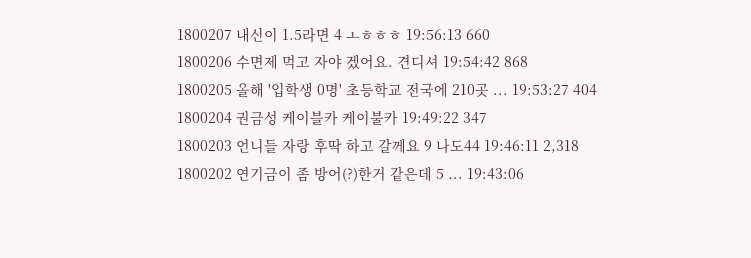1800207 내신이 1.5라면 4 ㅗㅎㅎㅎ 19:56:13 660
1800206 수면제 먹고 자야 겠어요. 견디셔 19:54:42 868
1800205 올해 '입학생 0명' 초등학교 전국에 210곳 ... 19:53:27 404
1800204 권금성 케이블카 케이불카 19:49:22 347
1800203 언니들 자랑 후딱 하고 갈께요 9 나도44 19:46:11 2,318
1800202 연기금이 좀 방어(?)한거 같은데 5 ... 19:43:06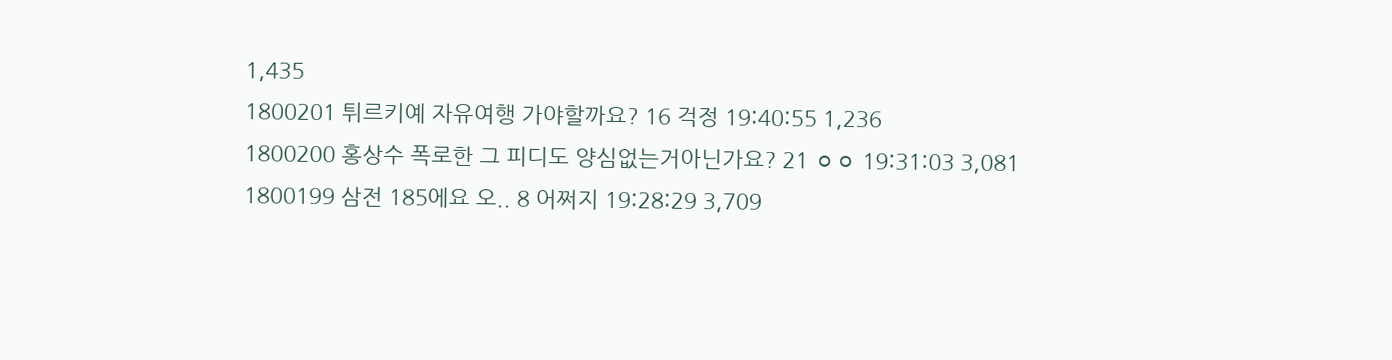1,435
1800201 튀르키예 자유여행 가야할까요? 16 걱정 19:40:55 1,236
1800200 홍상수 폭로한 그 피디도 양심없는거아닌가요? 21 ㅇㅇ 19:31:03 3,081
1800199 삼전 185에요 오.. 8 어쩌지 19:28:29 3,709